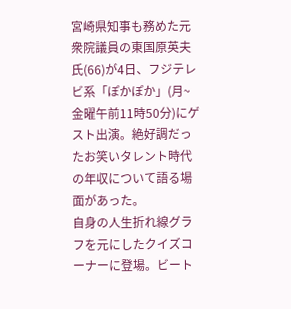宮崎県知事も務めた元衆院議員の東国原英夫氏(66)が4日、フジテレビ系「ぽかぽか」(月~金曜午前11時50分)にゲスト出演。絶好調だったお笑いタレント時代の年収について語る場面があった。
自身の人生折れ線グラフを元にしたクイズコーナーに登場。ビート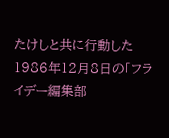たけしと共に行動した1986年12月8日の「フライデー編集部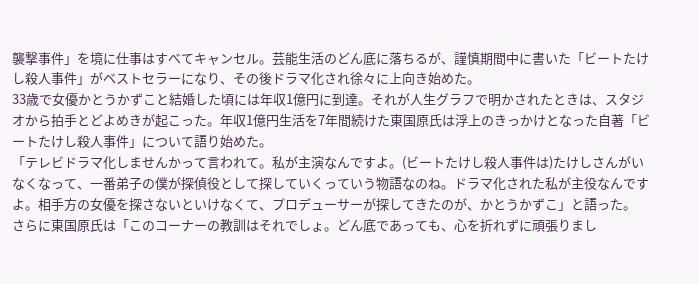襲撃事件」を境に仕事はすべてキャンセル。芸能生活のどん底に落ちるが、謹慎期間中に書いた「ビートたけし殺人事件」がベストセラーになり、その後ドラマ化され徐々に上向き始めた。
33歳で女優かとうかずこと結婚した頃には年収1億円に到達。それが人生グラフで明かされたときは、スタジオから拍手とどよめきが起こった。年収1億円生活を7年間続けた東国原氏は浮上のきっかけとなった自著「ビートたけし殺人事件」について語り始めた。
「テレビドラマ化しませんかって言われて。私が主演なんですよ。(ビートたけし殺人事件は)たけしさんがいなくなって、一番弟子の僕が探偵役として探していくっていう物語なのね。ドラマ化された私が主役なんですよ。相手方の女優を探さないといけなくて、プロデューサーが探してきたのが、かとうかずこ」と語った。
さらに東国原氏は「このコーナーの教訓はそれでしょ。どん底であっても、心を折れずに頑張りまし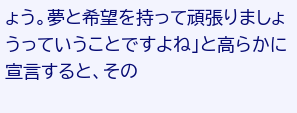ょう。夢と希望を持って頑張りましょうっていうことですよね」と高らかに宣言すると、その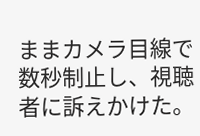ままカメラ目線で数秒制止し、視聴者に訴えかけた。